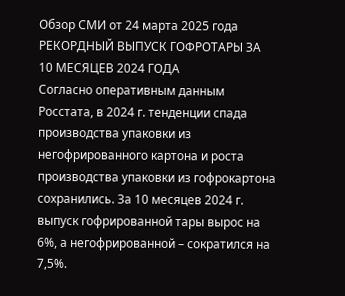Обзор СМИ от 24 марта 2025 года
РЕКОРДНЫЙ ВЫПУСК ГОФРОТАРЫ ЗА 10 МЕСЯЦЕВ 2024 ГОДА
Согласно оперативным данным Росстата, в 2024 г. тенденции спада производства упаковки из негофрированного картона и роста производства упаковки из гофрокартона сохранились. За 10 месяцев 2024 г. выпуск гофрированной тары вырос на 6%, а негофрированной – сократился на 7,5%.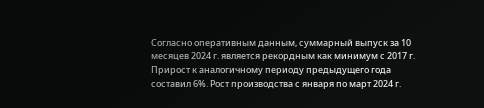Согласно оперативным данным, суммарный выпуск за 10 месяцев 2024 г. является рекордным как минимум с 2017 г. Прирост к аналогичному периоду предыдущего года составил 6%. Рост производства с января по март 2024 г.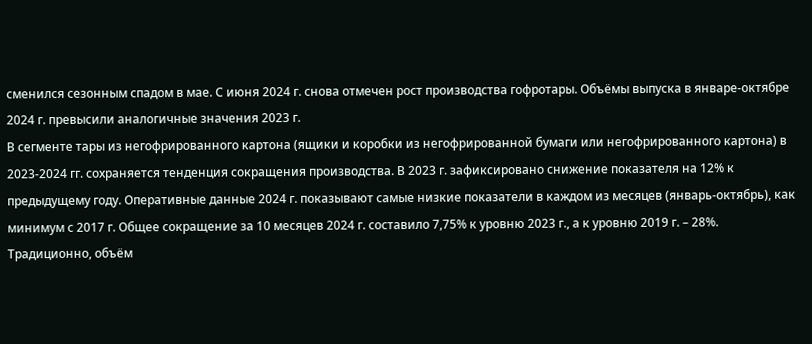сменился сезонным спадом в мае. С июня 2024 г. снова отмечен рост производства гофротары. Объёмы выпуска в январе-октябре 2024 г. превысили аналогичные значения 2023 г.
В сегменте тары из негофрированного картона (ящики и коробки из негофрированной бумаги или негофрированного картона) в 2023-2024 гг. сохраняется тенденция сокращения производства. В 2023 г. зафиксировано снижение показателя на 12% к предыдущему году. Оперативные данные 2024 г. показывают самые низкие показатели в каждом из месяцев (январь-октябрь), как минимум с 2017 г. Общее сокращение за 10 месяцев 2024 г. составило 7,75% к уровню 2023 г., а к уровню 2019 г. – 28%.
Традиционно, объём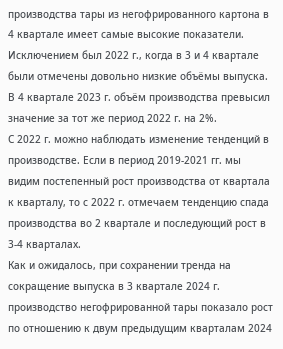производства тары из негофрированного картона в 4 квартале имеет самые высокие показатели. Исключением был 2022 г., когда в 3 и 4 квартале были отмечены довольно низкие объёмы выпуска. В 4 квартале 2023 г. объём производства превысил значение за тот же период 2022 г. на 2%.
С 2022 г. можно наблюдать изменение тенденций в производстве. Если в период 2019-2021 гг. мы видим постепенный рост производства от квартала к кварталу, то с 2022 г. отмечаем тенденцию спада производства во 2 квартале и последующий рост в 3-4 кварталах.
Как и ожидалось, при сохранении тренда на сокращение выпуска в 3 квартале 2024 г. производство негофрированной тары показало рост по отношению к двум предыдущим кварталам 2024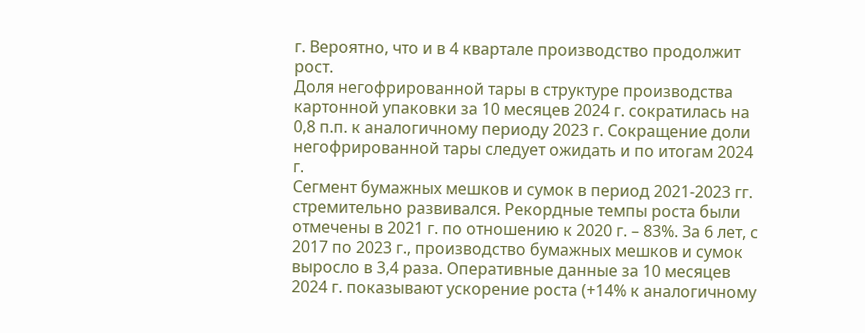г. Вероятно, что и в 4 квартале производство продолжит рост.
Доля негофрированной тары в структуре производства картонной упаковки за 10 месяцев 2024 г. сократилась на 0,8 п.п. к аналогичному периоду 2023 г. Сокращение доли негофрированной тары следует ожидать и по итогам 2024 г.
Сегмент бумажных мешков и сумок в период 2021-2023 гг. стремительно развивался. Рекордные темпы роста были отмечены в 2021 г. по отношению к 2020 г. – 83%. За 6 лет, с 2017 по 2023 г., производство бумажных мешков и сумок выросло в 3,4 раза. Оперативные данные за 10 месяцев 2024 г. показывают ускорение роста (+14% к аналогичному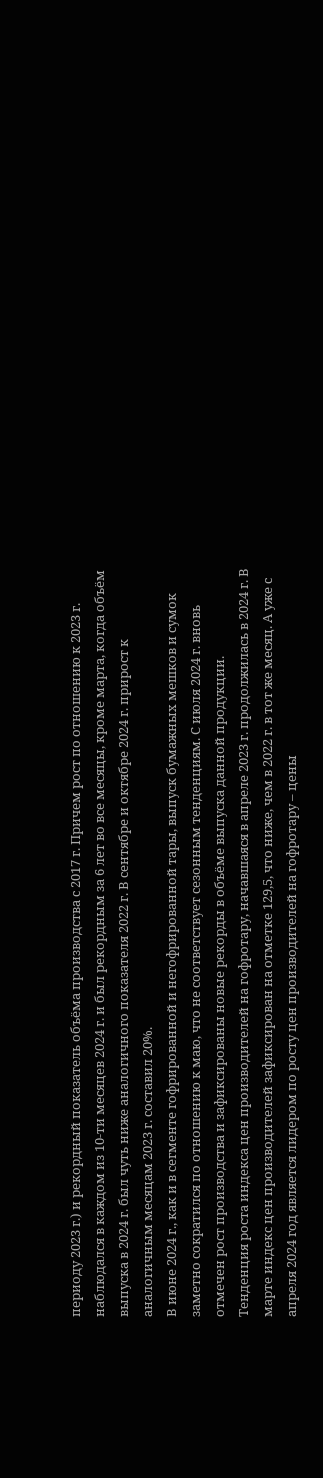периоду 2023 г.) и рекордный показатель объёма производства с 2017 г. Причем рост по отношению к 2023 г. наблюдался в каждом из 10-ти месяцев 2024 г. и был рекордным за 6 лет во все месяцы, кроме марта, когда объём выпуска в 2024 г. был чуть ниже аналогичного показателя 2022 г. В сентябре и октябре 2024 г. прирост к аналогичным месяцам 2023 г. составил 20%.
В июне 2024 г., как и в сегменте гофрированной и негофрированной тары, выпуск бумажных мешков и сумок заметно сократился по отношению к маю, что не соответствует сезонным тенденциям. С июля 2024 г. вновь отмечен рост производства и зафиксированы новые рекорды в объёме выпуска данной продукции.
Тенденция роста индекса цен производителей на гофротару, начавшаяся в апреле 2023 г. продолжилась в 2024 г. В марте индекс цен производителей зафиксирован на отметке 129,5, что ниже, чем в 2022 г. в тот же месяц. А уже с апреля 2024 год является лидером по росту цен производителей на гофротару – цены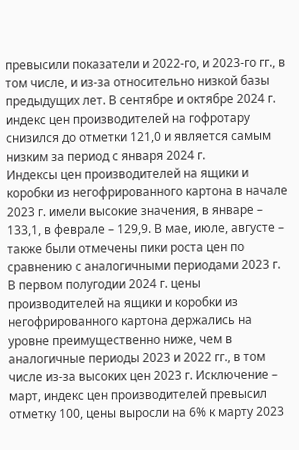превысили показатели и 2022-го, и 2023-го гг., в том числе, и из-за относительно низкой базы предыдущих лет. В сентябре и октябре 2024 г. индекс цен производителей на гофротару снизился до отметки 121,0 и является самым низким за период с января 2024 г.
Индексы цен производителей на ящики и коробки из негофрированного картона в начале 2023 г. имели высокие значения, в январе – 133,1, в феврале – 129,9. В мае, июле, августе – также были отмечены пики роста цен по сравнению с аналогичными периодами 2023 г.
В первом полугодии 2024 г. цены производителей на ящики и коробки из негофрированного картона держались на уровне преимущественно ниже, чем в аналогичные периоды 2023 и 2022 гг., в том числе из-за высоких цен 2023 г. Исключение – март, индекс цен производителей превысил отметку 100, цены выросли на 6% к марту 2023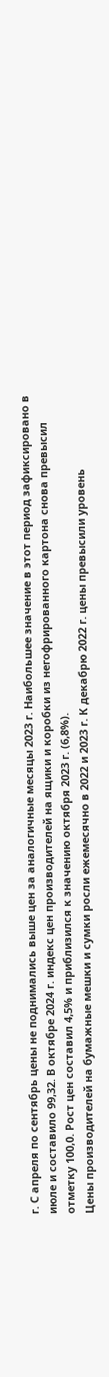г. С апреля по сентябрь цены не поднимались выше цен за аналогичные месяцы 2023 г. Наибольшее значение в этот период зафиксировано в июле и составило 99,32. В октябре 2024 г. индекс цен производителей на ящики и коробки из негофрированного картона снова превысил отметку 100,0. Рост цен составил 4,5% и приблизился к значению октября 2023 г. (6,8%).
Цены производителей на бумажные мешки и сумки росли ежемесячно в 2022 и 2023 г. К декабрю 2022 г. цены превысили уровень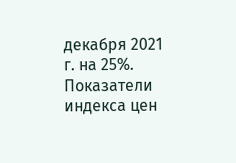декабря 2021 г. на 25%.
Показатели индекса цен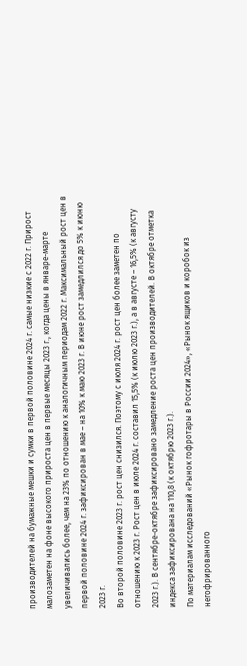производителей на бумажные мешки и сумки в первой половине 2024 г. самые низкие с 2022 г. Прирост малозаметен на фоне высокого прироста цен в первые месяцы 2023 г., когда цены в январе-марте увеличивались более, чем на 23% по отношению к аналогичным периодам 2022 г. Максимальный рост цен в первой половине 2024 г. зафиксирован в мае – на 10% к маю 2023 г. В июне рост замедлился до 5% к июню 2023 г.
Во второй половине 2023 г. рост цен снизился. Поэтому с июля 2024 г. рост цен более заметен по отношению к 2023 г. Рост цен в июле 2024 г. составил 15,5% (к июлю 2023 г.), а в августе – 16,5% (к августу 2023 г.). В сентябре-октябре зафиксировано замедление роста цен производителей. В октябре отметка индекса зафиксирована на 110,8 (к октябрю 2023 г.).
По материалам исследований «Рынок гофротары в России 2024», «Рынок ящиков и коробок из негофрированного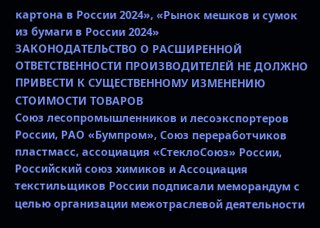картона в России 2024», «Рынок мешков и сумок из бумаги в России 2024»
ЗАКОНОДАТЕЛЬСТВО О РАСШИРЕННОЙ ОТВЕТСТВЕННОСТИ ПРОИЗВОДИТЕЛЕЙ НЕ ДОЛЖНО ПРИВЕСТИ К СУЩЕСТВЕННОМУ ИЗМЕНЕНИЮ СТОИМОСТИ ТОВАРОВ
Союз лесопромышленников и лесоэкспортеров России, РАО «Бумпром», Союз переработчиков пластмасс, ассоциация «СтеклоСоюз» России, Российский союз химиков и Ассоциация текстильщиков России подписали меморандум с целью организации межотраслевой деятельности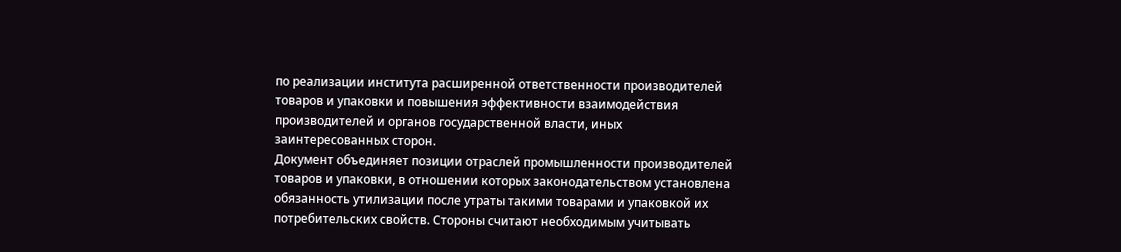по реализации института расширенной ответственности производителей товаров и упаковки и повышения эффективности взаимодействия производителей и органов государственной власти, иных заинтересованных сторон.
Документ объединяет позиции отраслей промышленности производителей товаров и упаковки, в отношении которых законодательством установлена обязанность утилизации после утраты такими товарами и упаковкой их потребительских свойств. Стороны считают необходимым учитывать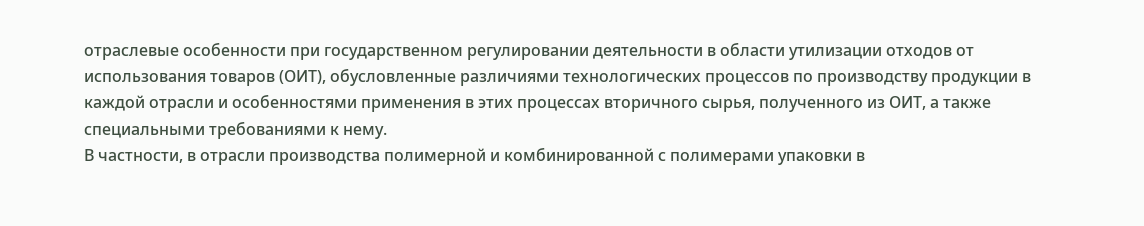отраслевые особенности при государственном регулировании деятельности в области утилизации отходов от использования товаров (ОИТ), обусловленные различиями технологических процессов по производству продукции в каждой отрасли и особенностями применения в этих процессах вторичного сырья, полученного из ОИТ, а также специальными требованиями к нему.
В частности, в отрасли производства полимерной и комбинированной с полимерами упаковки в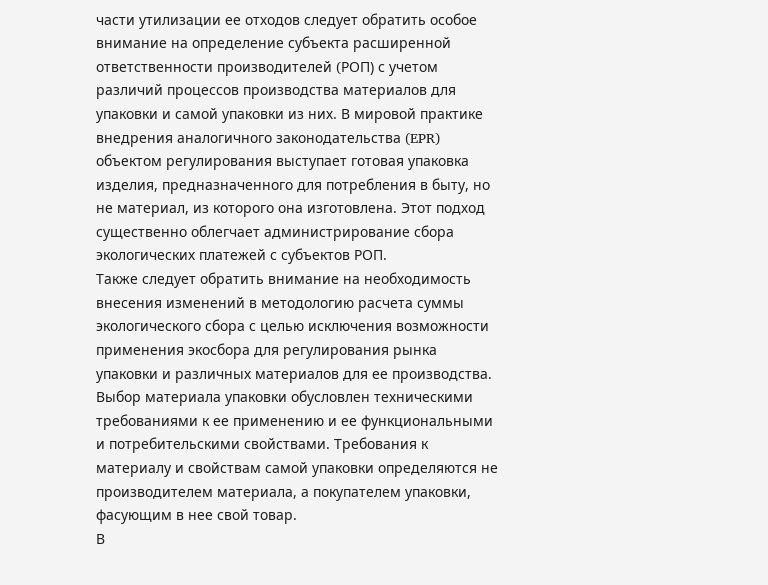части утилизации ее отходов следует обратить особое внимание на определение субъекта расширенной ответственности производителей (POП) с учетом различий процессов производства материалов для упаковки и самой упаковки из них. В мировой практике внедрения аналогичного законодательства (EPR) объектом регулирования выступает готовая упаковка изделия, предназначенного для потребления в быту, но не материал, из которого она изготовлена. Этот подход существенно облегчает администрирование сбора экологических платежей с субъектов POП.
Также следует обратить внимание на необходимость внесения изменений в методологию расчета суммы экологического сбора с целью исключения возможности применения экосбора для регулирования рынка упаковки и различных материалов для ее производства. Выбор материала упаковки обусловлен техническими требованиями к ее применению и ее функциональными и потребительскими свойствами. Требования к материалу и свойствам самой упаковки определяются не производителем материала, а покупателем упаковки, фасующим в нее свой товар.
В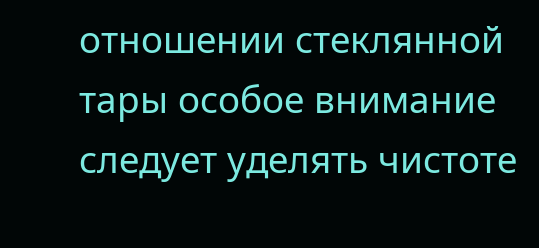отношении стеклянной тары особое внимание следует уделять чистоте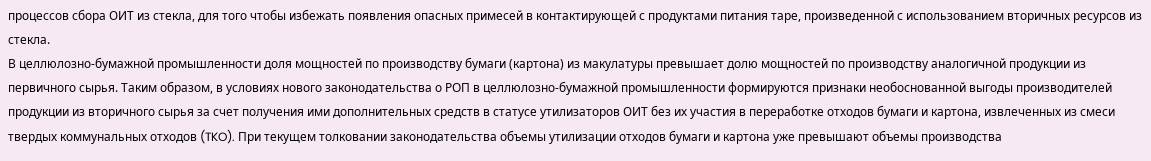процессов сбора ОИТ из стекла, для того чтобы избежать появления опасных примесей в контактирующей с продуктами питания таре, произведенной с использованием вторичных ресурсов из стекла.
В целлюлозно-бумажной промышленности доля мощностей по производству бумаги (картона) из макулатуры превышает долю мощностей по производству аналогичной продукции из первичного сырья. Таким образом, в условиях нового законодательства о POП в целлюлозно-бумажной промышленности формируются признаки необоснованной выгоды производителей продукции из вторичного сырья за счет получения ими дополнительных средств в статусе утилизаторов ОИТ без их участия в переработке отходов бумаги и картона, извлеченных из смеси твердых коммунальных отходов (TKO). При текущем толковании законодательства объемы утилизации отходов бумаги и картона уже превышают объемы производства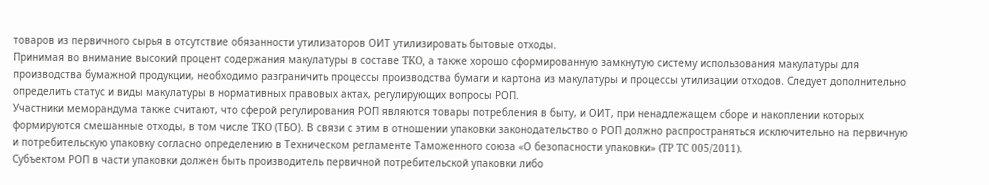товаров из первичного сырья в отсутствие обязанности утилизаторов ОИТ утилизировать бытовые отходы.
Принимая во внимание высокий процент содержания макулатуры в составе TKO, а также хорошо сформированную замкнутую систему использования макулатуры для производства бумажной продукции, необходимо разграничить процессы производства бумаги и картона из макулатуры и процессы утилизации отходов. Следует дополнительно определить статус и виды макулатуры в нормативных правовых актах, регулирующих вопросы POП.
Участники меморандума также считают, что сферой регулирования POП являются товары потребления в быту, и ОИТ, при ненадлежащем сборе и накоплении которых формируются смешанные отходы, в том числе TKO (ТБО). В связи с этим в отношении упаковки законодательство о POП должно распространяться исключительно на первичную и потребительскую упаковку согласно определению в Техническом регламенте Таможенного союза «О безопасности упаковки» (TP TC 005/2011).
Субъектом POП в части упаковки должен быть производитель первичной потребительской упаковки либо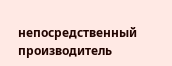непосредственный производитель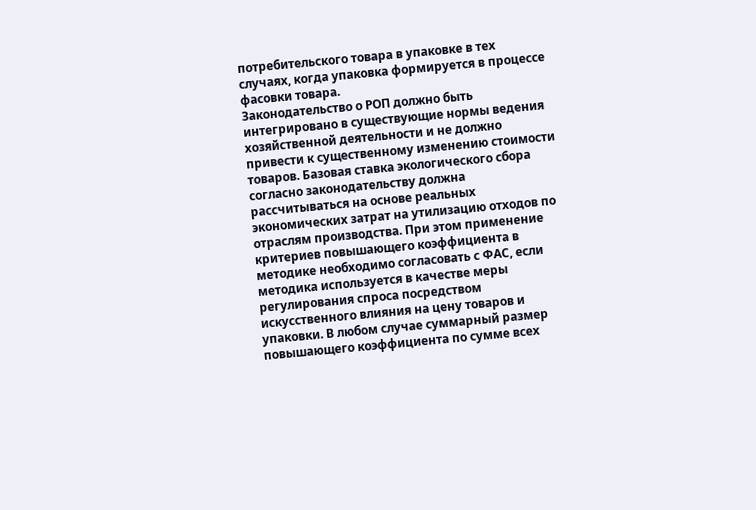потребительского товара в упаковке в тех случаях, когда упаковка формируется в процессе фасовки товара.
Законодательство о POП должно быть интегрировано в существующие нормы ведения хозяйственной деятельности и не должно привести к существенному изменению стоимости товаров. Базовая ставка экологического сбора согласно законодательству должна рассчитываться на основе реальных экономических затрат на утилизацию отходов по отраслям производства. При этом применение критериев повышающего коэффициента в методике необходимо согласовать с ФАС, если методика используется в качестве меры регулирования спроса посредством искусственного влияния на цену товаров и упаковки. В любом случае суммарный размер повышающего коэффициента по сумме всех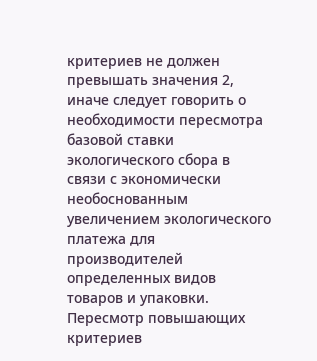критериев не должен превышать значения 2, иначе следует говорить о необходимости пересмотра базовой ставки экологического сбора в связи с экономически необоснованным увеличением экологического платежа для производителей определенных видов товаров и упаковки.
Пересмотр повышающих критериев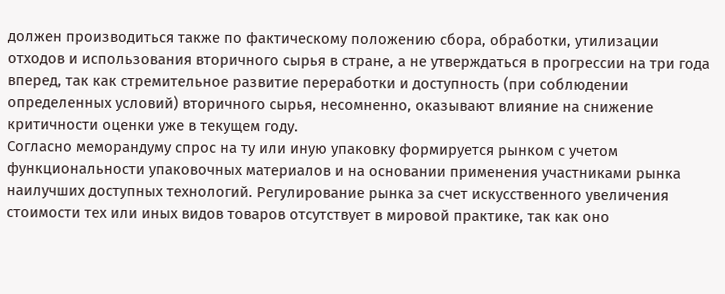должен производиться также по фактическому положению сбора, обработки, утилизации отходов и использования вторичного сырья в стране, а не утверждаться в прогрессии на три года вперед, так как стремительное развитие переработки и доступность (при соблюдении определенных условий) вторичного сырья, несомненно, оказывают влияние на снижение критичности оценки уже в текущем году.
Согласно меморандуму спрос на ту или иную упаковку формируется рынком с учетом функциональности упаковочных материалов и на основании применения участниками рынка наилучших доступных технологий. Регулирование рынка за счет искусственного увеличения стоимости тех или иных видов товаров отсутствует в мировой практике, так как оно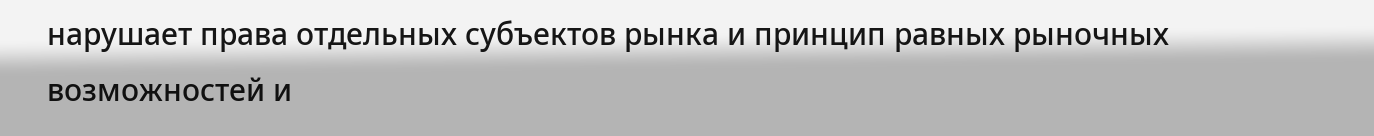нарушает права отдельных субъектов рынка и принцип равных рыночных возможностей и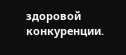здоровой конкуренции.